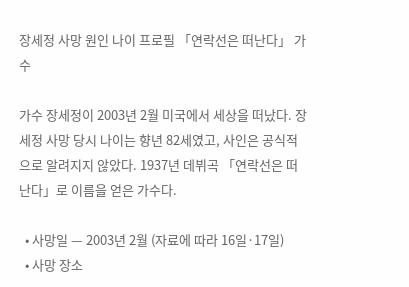장세정 사망 원인 나이 프로필 「연락선은 떠난다」 가수

가수 장세정이 2003년 2월 미국에서 세상을 떠났다. 장세정 사망 당시 나이는 향년 82세였고, 사인은 공식적으로 알려지지 않았다. 1937년 데뷔곡 「연락선은 떠난다」로 이름을 얻은 가수다.

  • 사망일 — 2003년 2월 (자료에 따라 16일·17일)
  • 사망 장소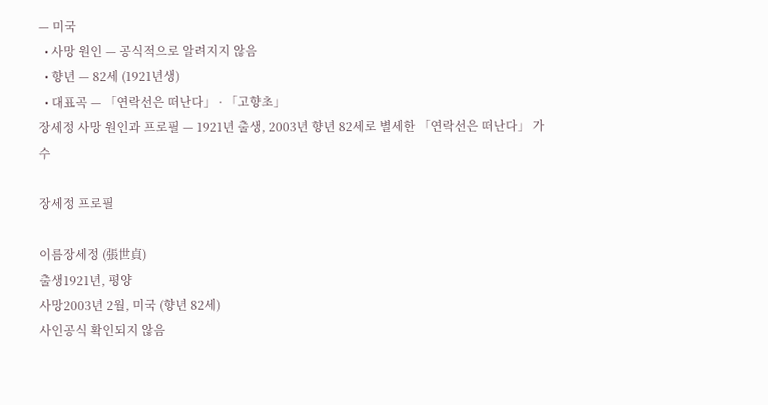— 미국
  • 사망 원인 — 공식적으로 알려지지 않음
  • 향년 — 82세 (1921년생)
  • 대표곡 — 「연락선은 떠난다」 · 「고향초」
장세정 사망 원인과 프로필 — 1921년 출생, 2003년 향년 82세로 별세한 「연락선은 떠난다」 가수

장세정 프로필

이름장세정 (張世貞)
출생1921년, 평양
사망2003년 2월, 미국 (향년 82세)
사인공식 확인되지 않음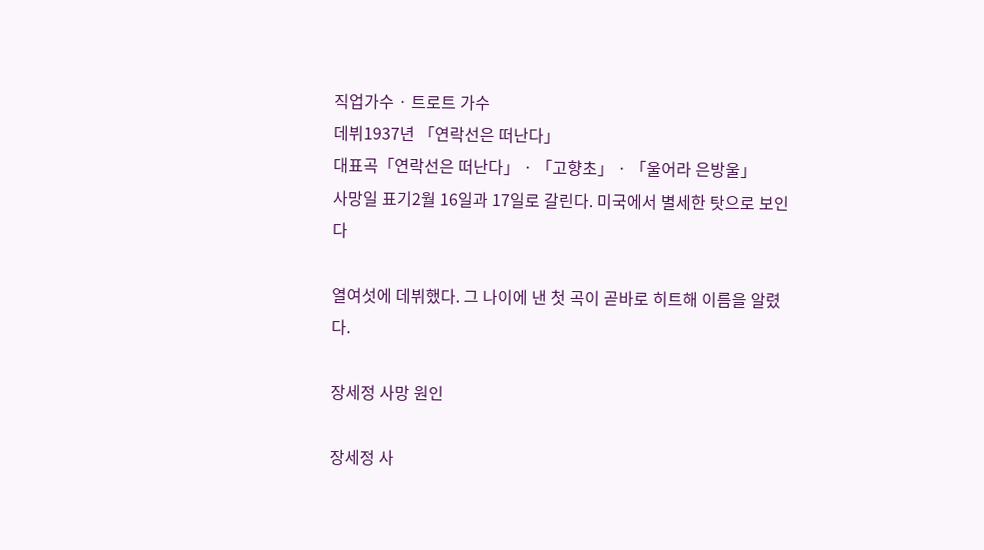직업가수 · 트로트 가수
데뷔1937년 「연락선은 떠난다」
대표곡「연락선은 떠난다」 · 「고향초」 · 「울어라 은방울」
사망일 표기2월 16일과 17일로 갈린다. 미국에서 별세한 탓으로 보인다

열여섯에 데뷔했다. 그 나이에 낸 첫 곡이 곧바로 히트해 이름을 알렸다.

장세정 사망 원인

장세정 사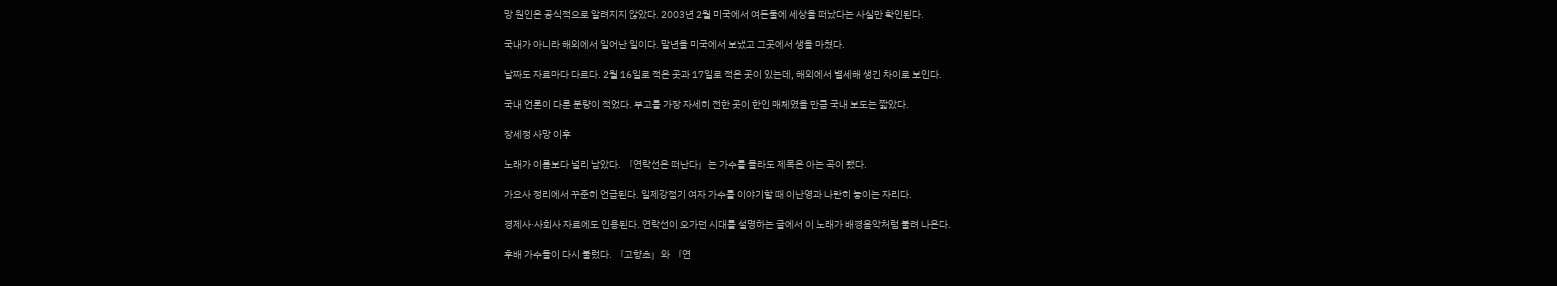망 원인은 공식적으로 알려지지 않았다. 2003년 2월 미국에서 여든둘에 세상을 떠났다는 사실만 확인된다.

국내가 아니라 해외에서 일어난 일이다. 말년을 미국에서 보냈고 그곳에서 생을 마쳤다.

날짜도 자료마다 다르다. 2월 16일로 적은 곳과 17일로 적은 곳이 있는데, 해외에서 별세해 생긴 차이로 보인다.

국내 언론이 다룬 분량이 적었다. 부고를 가장 자세히 전한 곳이 한인 매체였을 만큼 국내 보도는 짧았다.

장세정 사망 이후

노래가 이름보다 널리 남았다. 「연락선은 떠난다」는 가수를 몰라도 제목은 아는 곡이 됐다.

가요사 정리에서 꾸준히 언급된다. 일제강점기 여자 가수를 이야기할 때 이난영과 나란히 놓이는 자리다.

경제사·사회사 자료에도 인용된다. 연락선이 오가던 시대를 설명하는 글에서 이 노래가 배경음악처럼 불려 나온다.

후배 가수들이 다시 불렀다. 「고향초」와 「연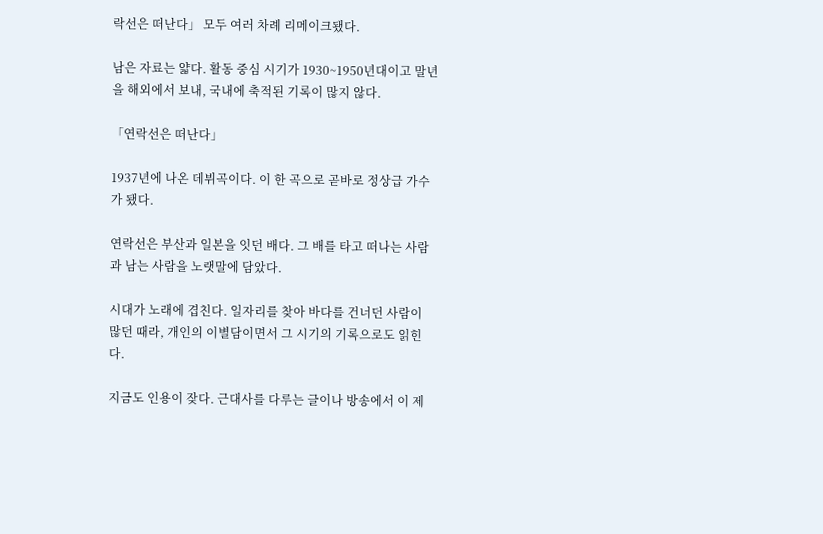락선은 떠난다」 모두 여러 차례 리메이크됐다.

남은 자료는 얇다. 활동 중심 시기가 1930~1950년대이고 말년을 해외에서 보내, 국내에 축적된 기록이 많지 않다.

「연락선은 떠난다」

1937년에 나온 데뷔곡이다. 이 한 곡으로 곧바로 정상급 가수가 됐다.

연락선은 부산과 일본을 잇던 배다. 그 배를 타고 떠나는 사람과 남는 사람을 노랫말에 담았다.

시대가 노래에 겹친다. 일자리를 찾아 바다를 건너던 사람이 많던 때라, 개인의 이별담이면서 그 시기의 기록으로도 읽힌다.

지금도 인용이 잦다. 근대사를 다루는 글이나 방송에서 이 제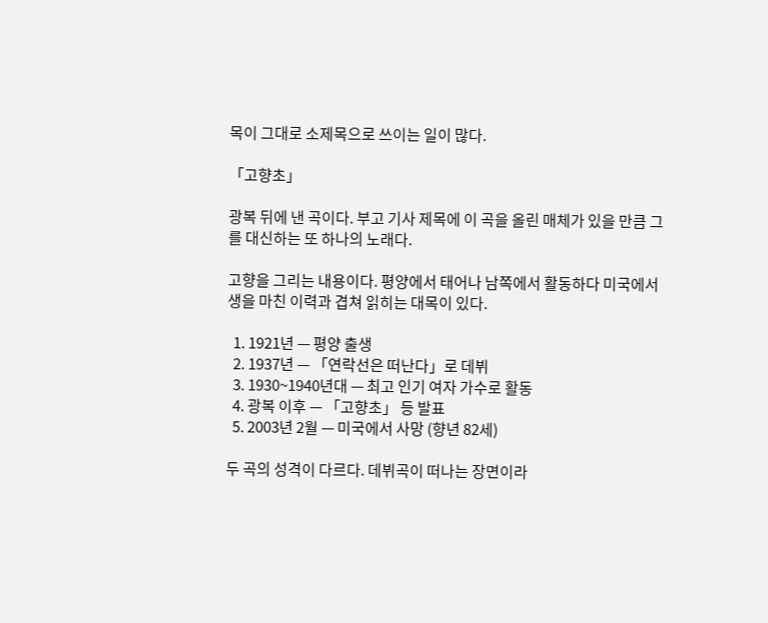목이 그대로 소제목으로 쓰이는 일이 많다.

「고향초」

광복 뒤에 낸 곡이다. 부고 기사 제목에 이 곡을 올린 매체가 있을 만큼 그를 대신하는 또 하나의 노래다.

고향을 그리는 내용이다. 평양에서 태어나 남쪽에서 활동하다 미국에서 생을 마친 이력과 겹쳐 읽히는 대목이 있다.

  1. 1921년 — 평양 출생
  2. 1937년 — 「연락선은 떠난다」로 데뷔
  3. 1930~1940년대 — 최고 인기 여자 가수로 활동
  4. 광복 이후 — 「고향초」 등 발표
  5. 2003년 2월 — 미국에서 사망 (향년 82세)

두 곡의 성격이 다르다. 데뷔곡이 떠나는 장면이라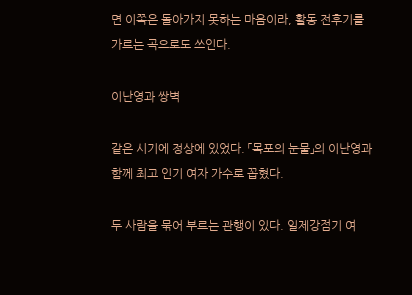면 이쪽은 돌아가지 못하는 마음이라, 활동 전후기를 가르는 곡으로도 쓰인다.

이난영과 쌍벽

같은 시기에 정상에 있었다. 「목포의 눈물」의 이난영과 함께 최고 인기 여자 가수로 꼽혔다.

두 사람을 묶어 부르는 관행이 있다. 일제강점기 여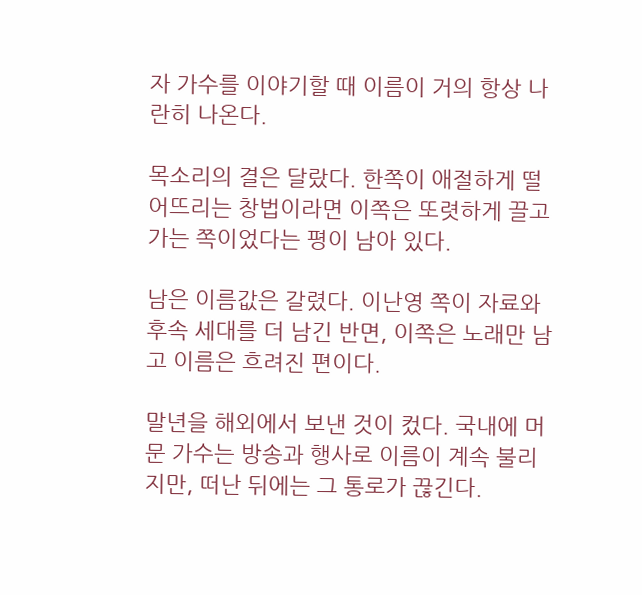자 가수를 이야기할 때 이름이 거의 항상 나란히 나온다.

목소리의 결은 달랐다. 한쪽이 애절하게 떨어뜨리는 창법이라면 이쪽은 또렷하게 끌고 가는 쪽이었다는 평이 남아 있다.

남은 이름값은 갈렸다. 이난영 쪽이 자료와 후속 세대를 더 남긴 반면, 이쪽은 노래만 남고 이름은 흐려진 편이다.

말년을 해외에서 보낸 것이 컸다. 국내에 머문 가수는 방송과 행사로 이름이 계속 불리지만, 떠난 뒤에는 그 통로가 끊긴다.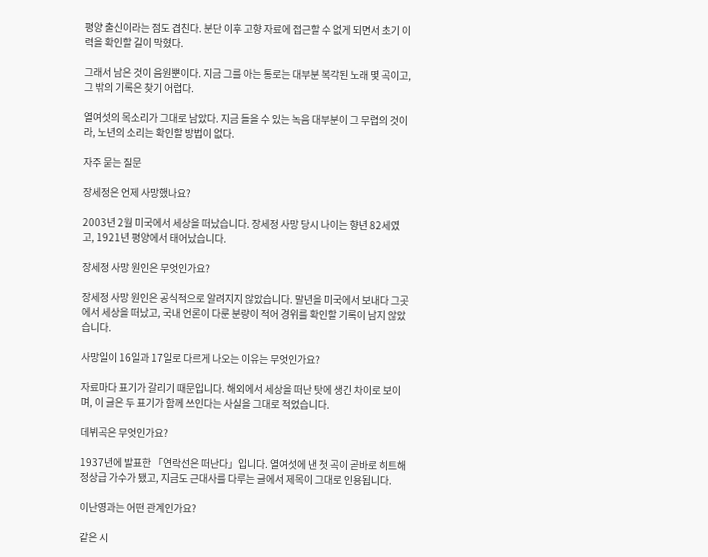평양 출신이라는 점도 겹친다. 분단 이후 고향 자료에 접근할 수 없게 되면서 초기 이력을 확인할 길이 막혔다.

그래서 남은 것이 음원뿐이다. 지금 그를 아는 통로는 대부분 복각된 노래 몇 곡이고, 그 밖의 기록은 찾기 어렵다.

열여섯의 목소리가 그대로 남았다. 지금 들을 수 있는 녹음 대부분이 그 무렵의 것이라, 노년의 소리는 확인할 방법이 없다.

자주 묻는 질문

장세정은 언제 사망했나요?

2003년 2월 미국에서 세상을 떠났습니다. 장세정 사망 당시 나이는 향년 82세였고, 1921년 평양에서 태어났습니다.

장세정 사망 원인은 무엇인가요?

장세정 사망 원인은 공식적으로 알려지지 않았습니다. 말년을 미국에서 보내다 그곳에서 세상을 떠났고, 국내 언론이 다룬 분량이 적어 경위를 확인할 기록이 남지 않았습니다.

사망일이 16일과 17일로 다르게 나오는 이유는 무엇인가요?

자료마다 표기가 갈리기 때문입니다. 해외에서 세상을 떠난 탓에 생긴 차이로 보이며, 이 글은 두 표기가 함께 쓰인다는 사실을 그대로 적었습니다.

데뷔곡은 무엇인가요?

1937년에 발표한 「연락선은 떠난다」입니다. 열여섯에 낸 첫 곡이 곧바로 히트해 정상급 가수가 됐고, 지금도 근대사를 다루는 글에서 제목이 그대로 인용됩니다.

이난영과는 어떤 관계인가요?

같은 시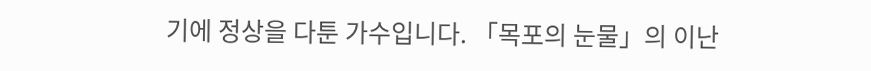기에 정상을 다툰 가수입니다. 「목포의 눈물」의 이난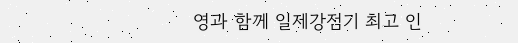영과 함께 일제강점기 최고 인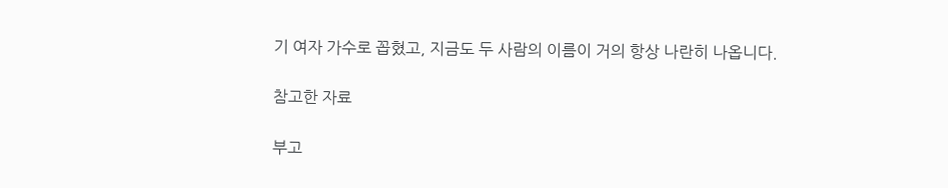기 여자 가수로 꼽혔고, 지금도 두 사람의 이름이 거의 항상 나란히 나옵니다.

참고한 자료

부고